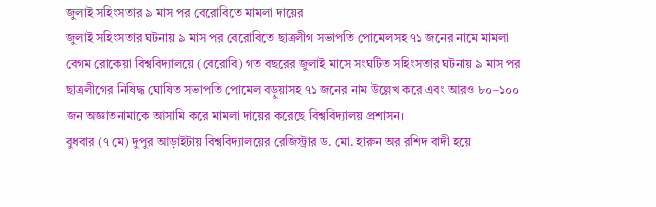জুলাই সহিংসতার ৯ মাস পর বেরোবিতে মামলা দায়ের
জুলাই সহিংসতার ঘটনায় ৯ মাস পর বেরোবিতে ছাত্রলীগ সভাপতি পোমেলসহ ৭১ জনের নামে মামলা
বেগম রোকেয়া বিশ্ববিদ্যালয়ে (বেরোবি) গত বছরের জুলাই মাসে সংঘটিত সহিংসতার ঘটনায় ৯ মাস পর ছাত্রলীগের নিষিদ্ধ ঘোষিত সভাপতি পোমেল বড়ুয়াসহ ৭১ জনের নাম উল্লেখ করে এবং আরও ৮০–১০০ জন অজ্ঞাতনামাকে আসামি করে মামলা দায়ের করেছে বিশ্ববিদ্যালয় প্রশাসন।
বুধবার (৭ মে) দুপুর আড়াইটায় বিশ্ববিদ্যালয়ের রেজিস্ট্রার ড. মো. হারুন অর রশিদ বাদী হয়ে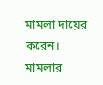মামলা দায়ের করেন।
মামলার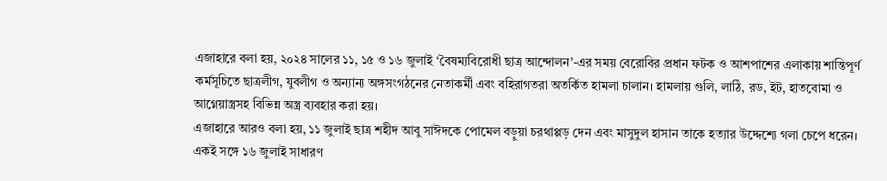এজাহারে বলা হয়, ২০২৪ সালের ১১, ১৫ ও ১৬ জুলাই ‘বৈষম্যবিরোধী ছাত্র আন্দোলন’-এর সময় বেরোবির প্রধান ফটক ও আশপাশের এলাকায় শান্তিপূর্ণ কর্মসূচিতে ছাত্রলীগ, যুবলীগ ও অন্যান্য অঙ্গসংগঠনের নেতাকর্মী এবং বহিরাগতরা অতর্কিত হামলা চালান। হামলায় গুলি, লাঠি, রড, ইট, হাতবোমা ও আগ্নেয়াস্ত্রসহ বিভিন্ন অস্ত্র ব্যবহার করা হয়।
এজাহারে আরও বলা হয়, ১১ জুলাই ছাত্র শহীদ আবু সাঈদকে পোমেল বড়ুয়া চরথাপ্পড় দেন এবং মাসুদুল হাসান তাকে হত্যার উদ্দেশ্যে গলা চেপে ধরেন। একই সঙ্গে ১৬ জুলাই সাধারণ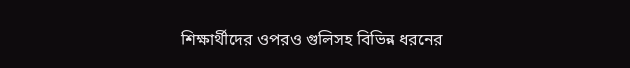শিক্ষার্থীদের ওপরও গুলিসহ বিভিন্ন ধরনের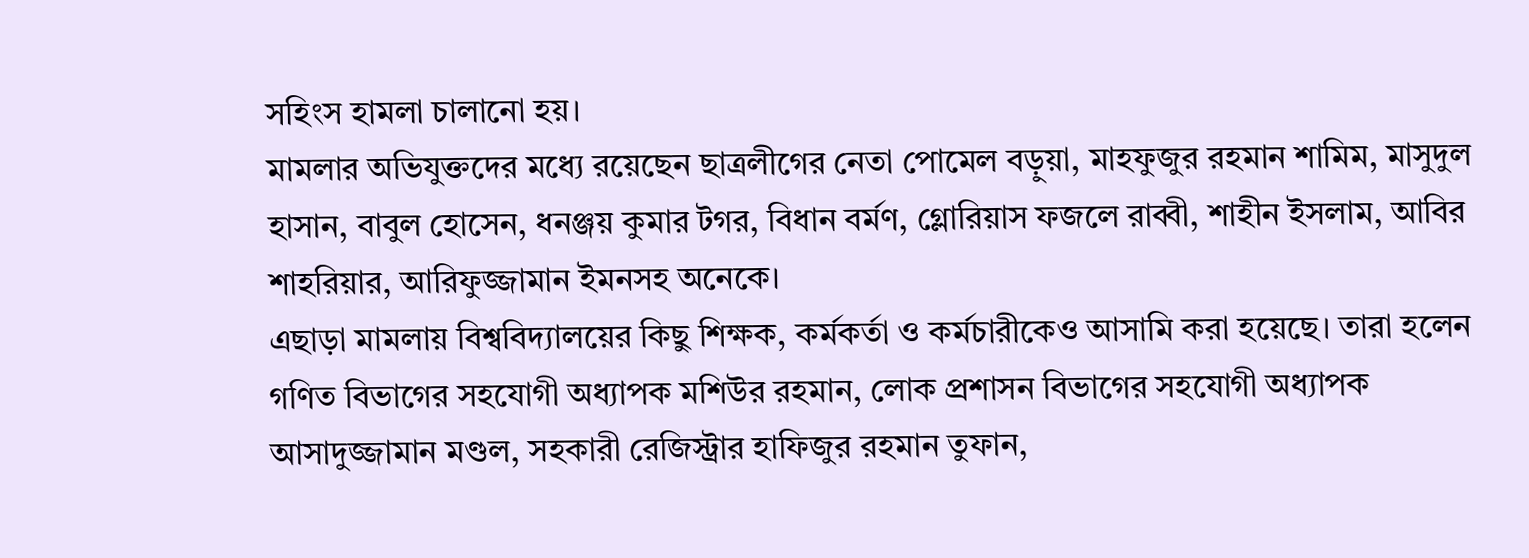সহিংস হামলা চালানো হয়।
মামলার অভিযুক্তদের মধ্যে রয়েছেন ছাত্রলীগের নেতা পোমেল বড়ুয়া, মাহফুজুর রহমান শামিম, মাসুদুল হাসান, বাবুল হোসেন, ধনঞ্জয় কুমার টগর, বিধান বর্মণ, গ্লোরিয়াস ফজলে রাব্বী, শাহীন ইসলাম, আবির শাহরিয়ার, আরিফুজ্জামান ইমনসহ অনেকে।
এছাড়া মামলায় বিশ্ববিদ্যালয়ের কিছু শিক্ষক, কর্মকর্তা ও কর্মচারীকেও আসামি করা হয়েছে। তারা হলেন গণিত বিভাগের সহযোগী অধ্যাপক মশিউর রহমান, লোক প্রশাসন বিভাগের সহযোগী অধ্যাপক আসাদুজ্জামান মণ্ডল, সহকারী রেজিস্ট্রার হাফিজুর রহমান তুফান,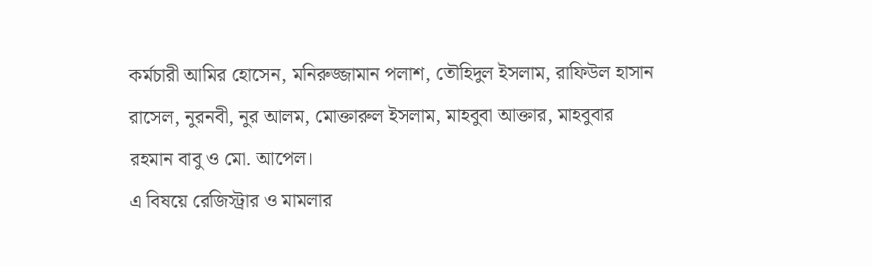কর্মচারী আমির হোসেন, মনিরুজ্জামান পলাশ, তৌহিদুল ইসলাম, রাফিউল হাসান রাসেল, নুরনবী, নুর আলম, মোক্তারুল ইসলাম, মাহবুবা আক্তার, মাহবুবার রহমান বাবু ও মো. আপেল।
এ বিষয়ে রেজিস্ট্রার ও মামলার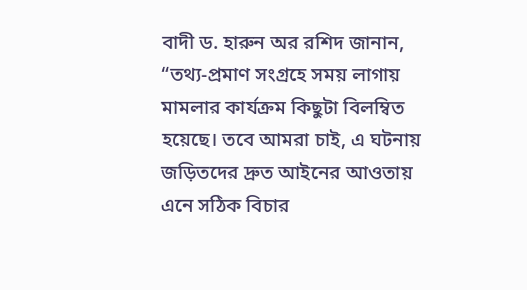বাদী ড. হারুন অর রশিদ জানান, “তথ্য-প্রমাণ সংগ্রহে সময় লাগায় মামলার কার্যক্রম কিছুটা বিলম্বিত হয়েছে। তবে আমরা চাই, এ ঘটনায় জড়িতদের দ্রুত আইনের আওতায় এনে সঠিক বিচার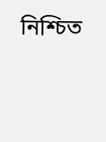নিশ্চিত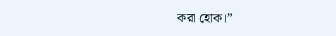করা হোক।”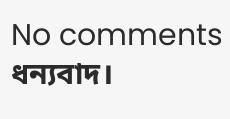No comments
ধন্যবাদ।